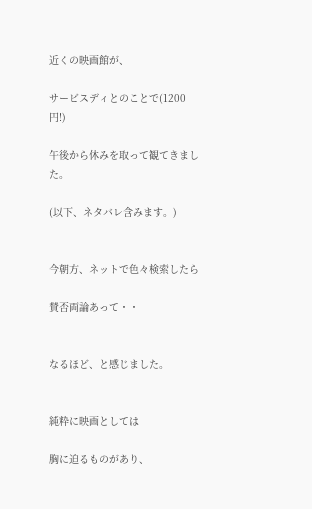近くの映画館が、

サービスディとのことで(1200円!)

午後から休みを取って観てきました。

(以下、ネタバレ含みます。)


今朝方、ネットで色々検索したら

賛否両論あって・・


なるほど、と感じました。


純粋に映画としては

胸に迫るものがあり、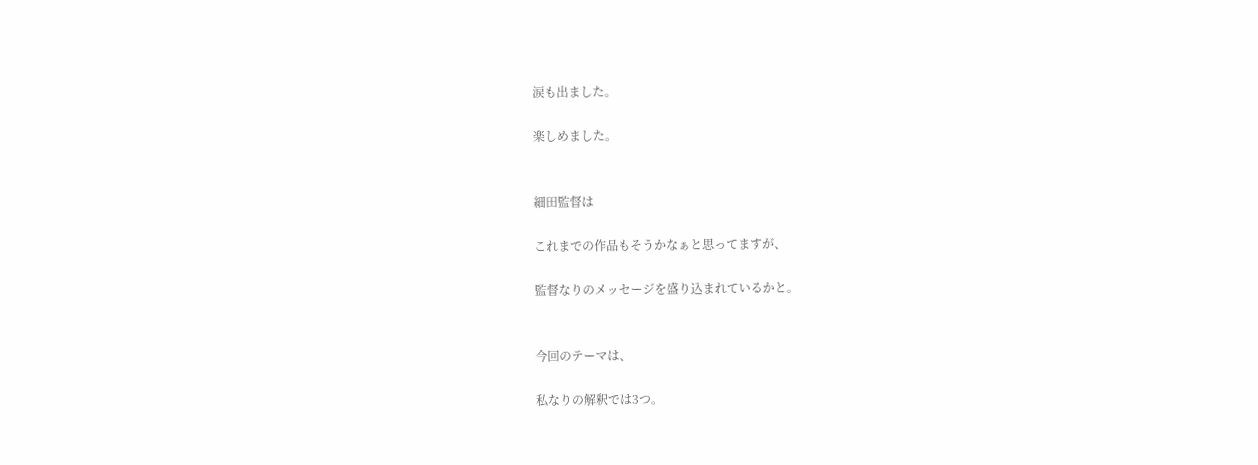涙も出ました。

楽しめました。


細田監督は

これまでの作品もそうかなぁと思ってますが、

監督なりのメッセージを盛り込まれているかと。


今回のテーマは、

私なりの解釈では3つ。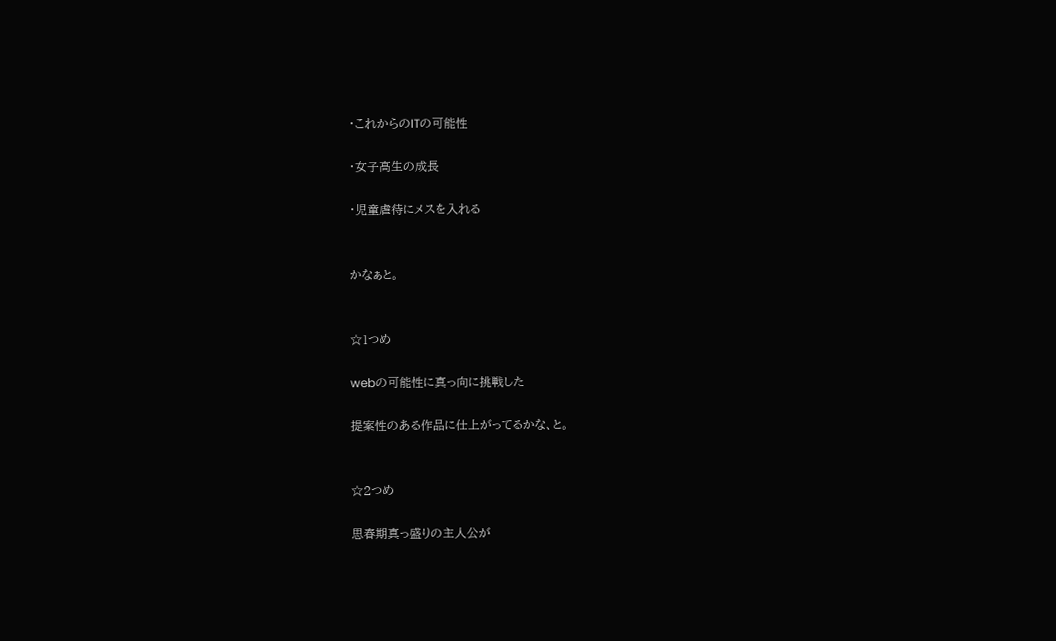・これからのITの可能性

・女子高生の成長

・児童虐待にメスを入れる


かなぁと。


☆1つめ

webの可能性に真っ向に挑戦した

提案性のある作品に仕上がってるかな、と。


☆2つめ

思春期真っ盛りの主人公が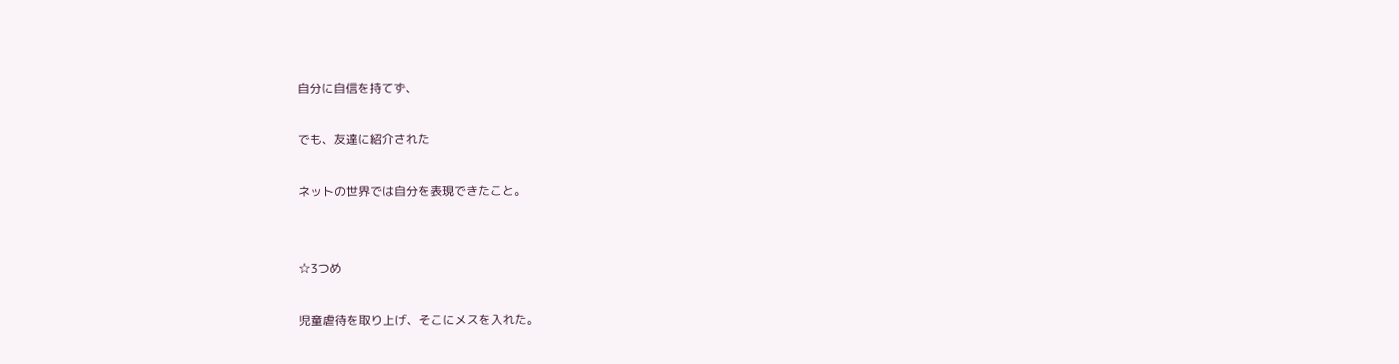自分に自信を持てず、

でも、友達に紹介された

ネットの世界では自分を表現できたこと。


☆3つめ

児童虐待を取り上げ、そこにメスを入れた。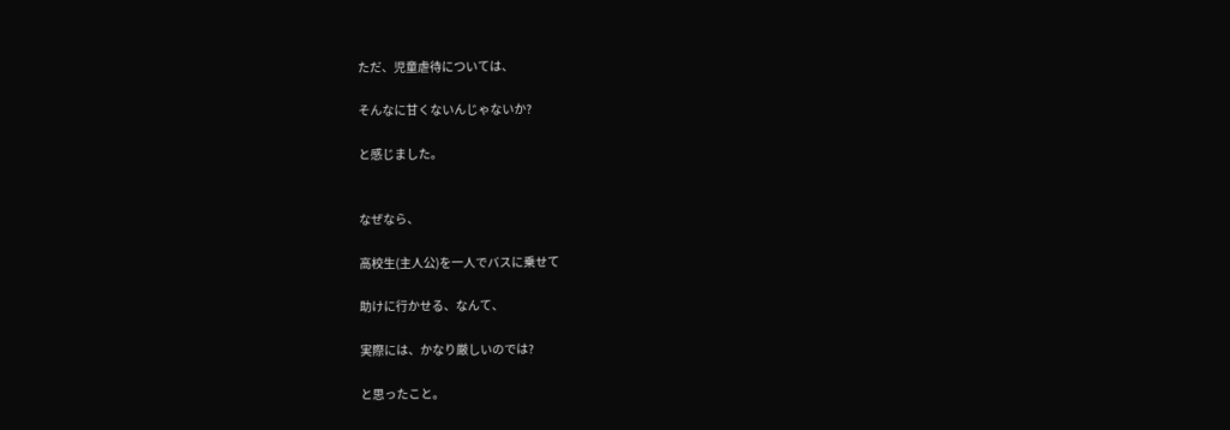ただ、児童虐待については、

そんなに甘くないんじゃないか?

と感じました。


なぜなら、

高校生(主人公)を一人でバスに乗せて

助けに行かせる、なんて、

実際には、かなり厳しいのでは?

と思ったこと。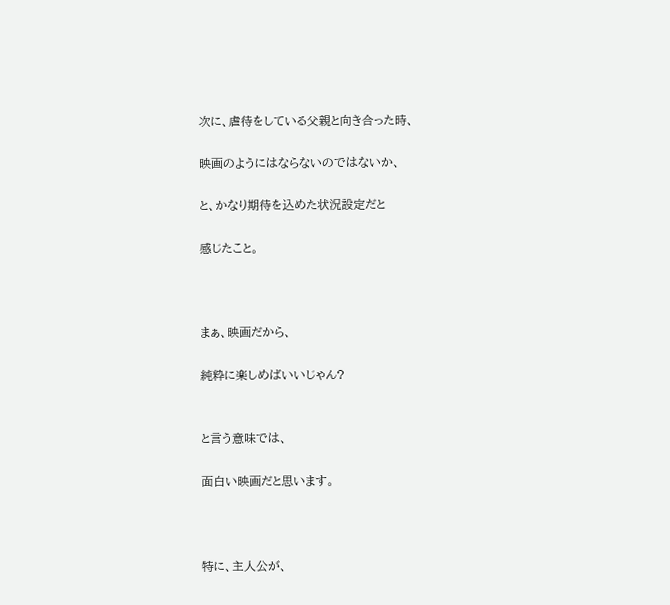次に、虐待をしている父親と向き合った時、

映画のようにはならないのではないか、

と、かなり期待を込めた状況設定だと

感じたこと。



まぁ、映画だから、

純粋に楽しめばいいじゃん?


と言う意味では、

面白い映画だと思います。



特に、主人公が、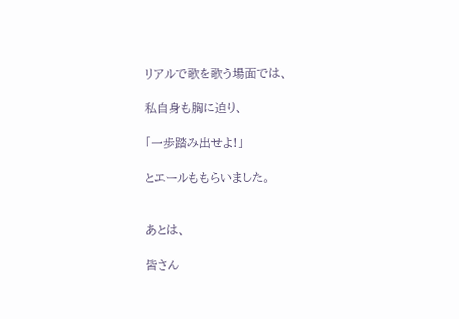リアルで歌を歌う場面では、

私自身も胸に迫り、

「一歩踏み出せよ!」

とエールももらいました。


あとは、

皆さん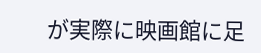が実際に映画館に足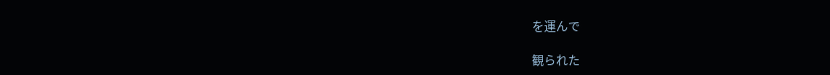を運んで

観られた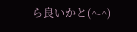ら良いかと(^-^)